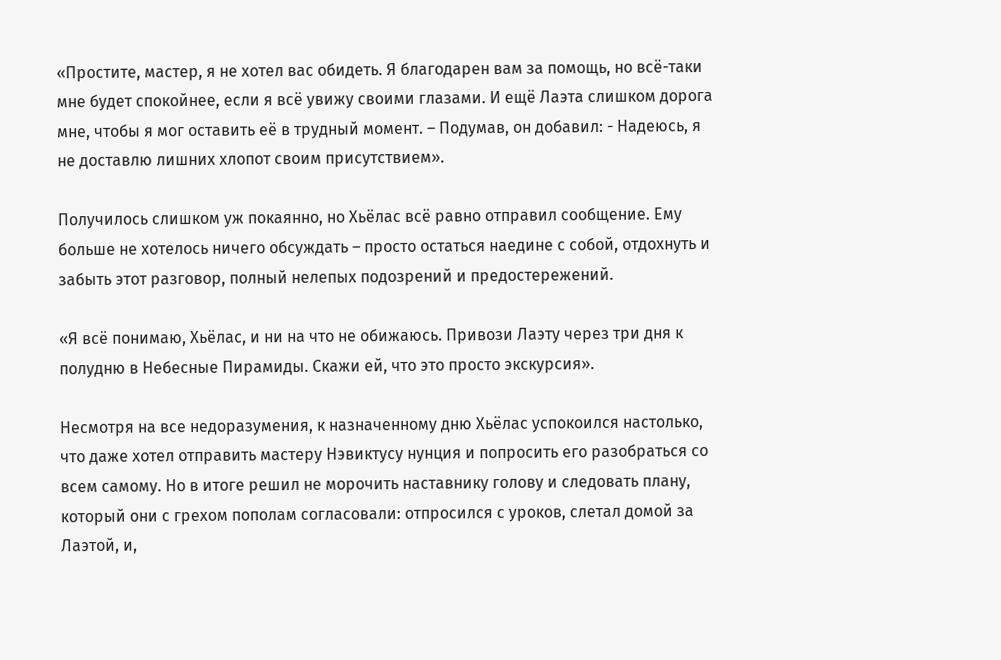«Простите, мастер, я не хотел вас обидеть. Я благодарен вам за помощь, но всё-таки мне будет спокойнее, если я всё увижу своими глазами. И ещё Лаэта слишком дорога мне, чтобы я мог оставить её в трудный момент. – Подумав, он добавил: - Надеюсь, я не доставлю лишних хлопот своим присутствием».

Получилось слишком уж покаянно, но Хьёлас всё равно отправил сообщение. Ему больше не хотелось ничего обсуждать – просто остаться наедине с собой, отдохнуть и забыть этот разговор, полный нелепых подозрений и предостережений.

«Я всё понимаю, Хьёлас, и ни на что не обижаюсь. Привози Лаэту через три дня к полудню в Небесные Пирамиды. Скажи ей, что это просто экскурсия».

Несмотря на все недоразумения, к назначенному дню Хьёлас успокоился настолько, что даже хотел отправить мастеру Нэвиктусу нунция и попросить его разобраться со всем самому. Но в итоге решил не морочить наставнику голову и следовать плану, который они с грехом пополам согласовали: отпросился с уроков, слетал домой за Лаэтой, и,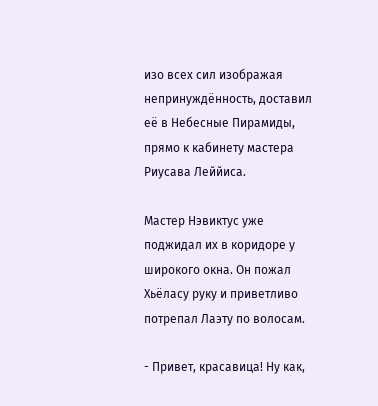изо всех сил изображая непринуждённость, доставил её в Небесные Пирамиды, прямо к кабинету мастера Риусава Леййиса.

Мастер Нэвиктус уже поджидал их в коридоре у широкого окна. Он пожал Хьёласу руку и приветливо потрепал Лаэту по волосам.

- Привет, красавица! Ну как,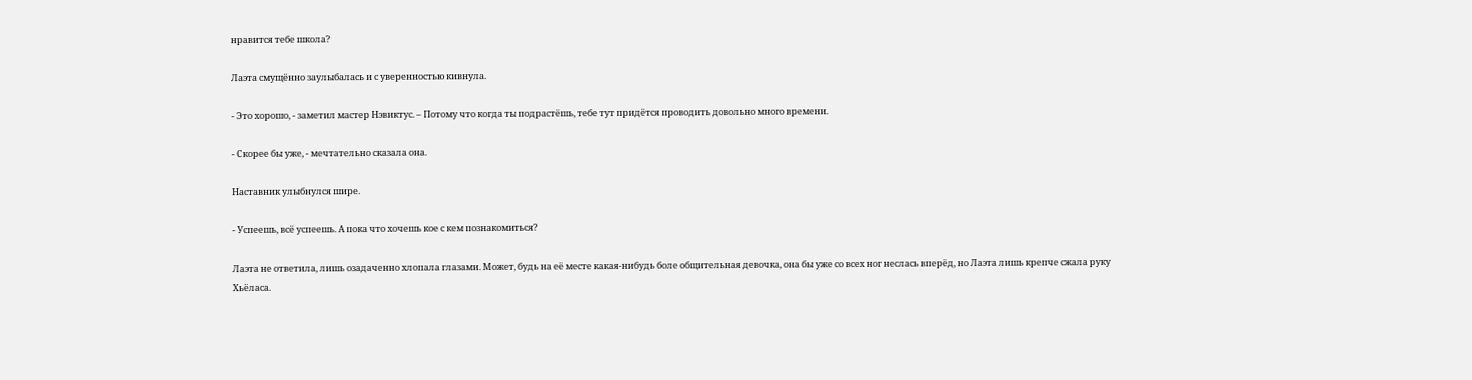нравится тебе школа?

Лаэта смущённо заулыбалась и с уверенностью кивнула.

- Это хорошо, - заметил мастер Нэвиктус. – Потому что когда ты подрастёшь, тебе тут придётся проводить довольно много времени.

- Скорее бы уже, - мечтательно сказала она.

Наставник улыбнулся шире.

- Успеешь, всё успеешь. А пока что хочешь кое с кем познакомиться?

Лаэта не ответила, лишь озадаченно хлопала глазами. Может, будь на её месте какая-нибудь боле общительная девочка, она бы уже со всех ног неслась вперёд, но Лаэта лишь крепче сжала руку Хьёласа.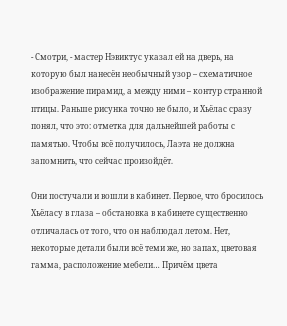- Смотри, - мастер Нэвиктус указал ей на дверь, на которую был нанесён необычный узор – схематичное изображение пирамид, а между ними – контур странной птицы. Раньше рисунка точно не было, и Хьёлас сразу понял, что это: отметка для дальнейшей работы с памятью. Чтобы всё получилось, Лаэта не должна запомнить, что сейчас произойдёт.

Они постучали и вошли в кабинет. Первое, что бросилось Хьёласу в глаза – обстановка в кабинете существенно отличалась от того, что он наблюдал летом. Нет, некоторые детали были всё теми же, но запах, цветовая гамма, расположение мебели… Причём цвета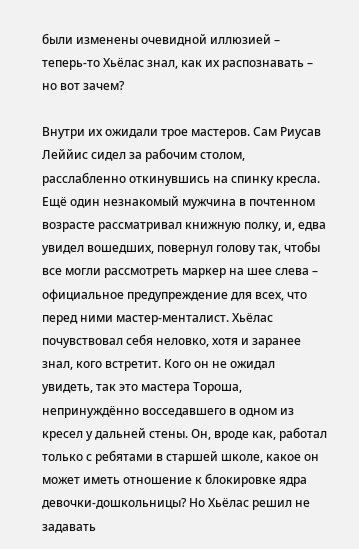были изменены очевидной иллюзией – теперь-то Хьёлас знал, как их распознавать – но вот зачем?

Внутри их ожидали трое мастеров. Сам Риусав Леййис сидел за рабочим столом, расслабленно откинувшись на спинку кресла. Ещё один незнакомый мужчина в почтенном возрасте рассматривал книжную полку, и, едва увидел вошедших, повернул голову так, чтобы все могли рассмотреть маркер на шее слева – официальное предупреждение для всех, что перед ними мастер-менталист. Хьёлас почувствовал себя неловко, хотя и заранее знал, кого встретит. Кого он не ожидал увидеть, так это мастера Тороша, непринуждённо восседавшего в одном из кресел у дальней стены. Он, вроде как, работал только с ребятами в старшей школе, какое он может иметь отношение к блокировке ядра девочки-дошкольницы? Но Хьёлас решил не задавать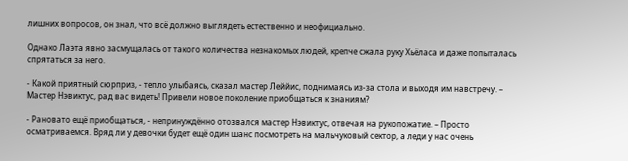лишних вопросов, он знал, что всё должно выглядеть естественно и неофициально.

Однако Лаэта явно засмущалась от такого количества незнакомых людей, крепче сжала руку Хьёласа и даже попыталась спрятаться за него.

- Какой приятный сюрприз, - тепло улыбаясь, сказал мастер Леййис, поднимаясь из-за стола и выходя им навстречу. – Мастер Нэвиктус, рад вас видеть! Привели новое поколение приобщаться к знаниям?

- Рановато ещё приобщаться, - непринуждённо отозвался мастер Нэвиктус, отвечая на рукопожатие. – Просто осматриваемся. Вряд ли у девочки будет ещё один шанс посмотреть на мальчуковый сектор, а леди у нас очень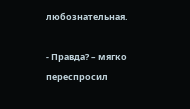любознательная.

- Правда? – мягко переспросил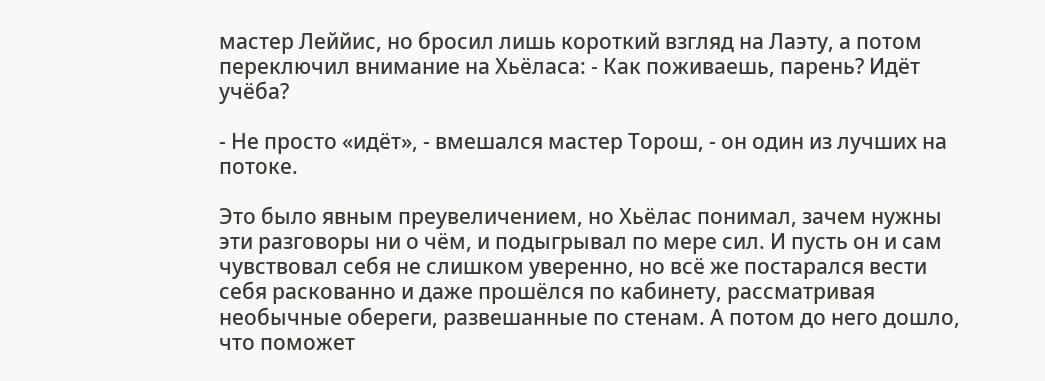мастер Леййис, но бросил лишь короткий взгляд на Лаэту, а потом переключил внимание на Хьёласа: - Как поживаешь, парень? Идёт учёба?

- Не просто «идёт», - вмешался мастер Торош, - он один из лучших на потоке.

Это было явным преувеличением, но Хьёлас понимал, зачем нужны эти разговоры ни о чём, и подыгрывал по мере сил. И пусть он и сам чувствовал себя не слишком уверенно, но всё же постарался вести себя раскованно и даже прошёлся по кабинету, рассматривая необычные обереги, развешанные по стенам. А потом до него дошло, что поможет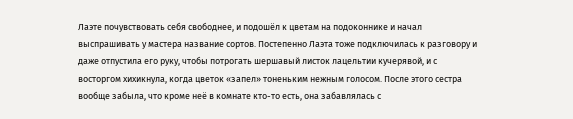Лаэте почувствовать себя свободнее, и подошёл к цветам на подоконнике и начал выспрашивать у мастера название сортов. Постепенно Лаэта тоже подключилась к разговору и даже отпустила его руку, чтобы потрогать шершавый листок лацельтии кучерявой, и с восторгом хихикнула, когда цветок «запел» тоненьким нежным голосом. После этого сестра вообще забыла, что кроме неё в комнате кто-то есть, она забавлялась с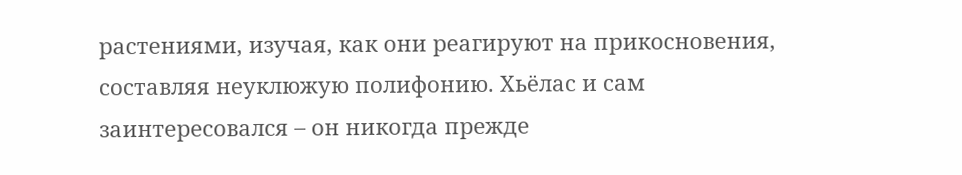растениями, изучая, как они реагируют на прикосновения, составляя неуклюжую полифонию. Хьёлас и сам заинтересовался – он никогда прежде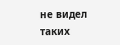не видел таких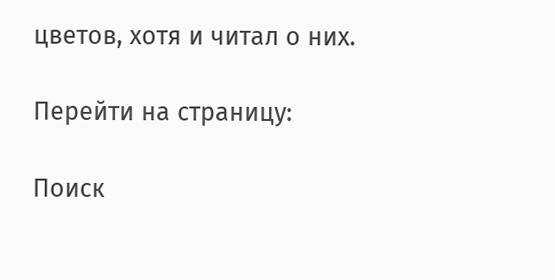цветов, хотя и читал о них.

Перейти на страницу:

Поиск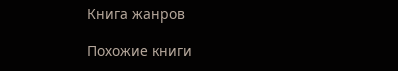Книга жанров

Похожие книги